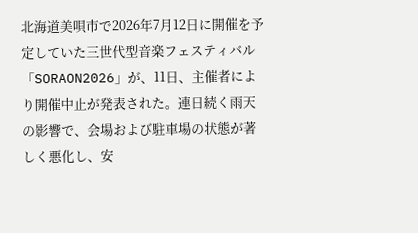北海道美唄市で2026年7月12日に開催を予定していた三世代型音楽フェスティバル「SORAON2026」が、11日、主催者により開催中止が発表された。連日続く雨天の影響で、会場および駐車場の状態が著しく悪化し、安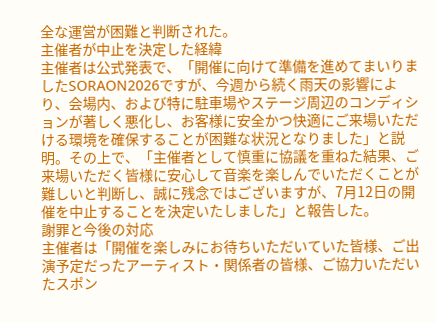全な運営が困難と判断された。
主催者が中止を決定した経緯
主催者は公式発表で、「開催に向けて準備を進めてまいりましたSORAON2026ですが、今週から続く雨天の影響により、会場内、および特に駐車場やステージ周辺のコンディションが著しく悪化し、お客様に安全かつ快適にご来場いただける環境を確保することが困難な状況となりました」と説明。その上で、「主催者として慎重に協議を重ねた結果、ご来場いただく皆様に安心して音楽を楽しんでいただくことが難しいと判断し、誠に残念ではございますが、7月12日の開催を中止することを決定いたしました」と報告した。
謝罪と今後の対応
主催者は「開催を楽しみにお待ちいただいていた皆様、ご出演予定だったアーティスト・関係者の皆様、ご協力いただいたスポン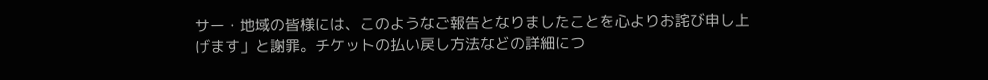サー・地域の皆様には、このようなご報告となりましたことを心よりお詫び申し上げます」と謝罪。チケットの払い戻し方法などの詳細につ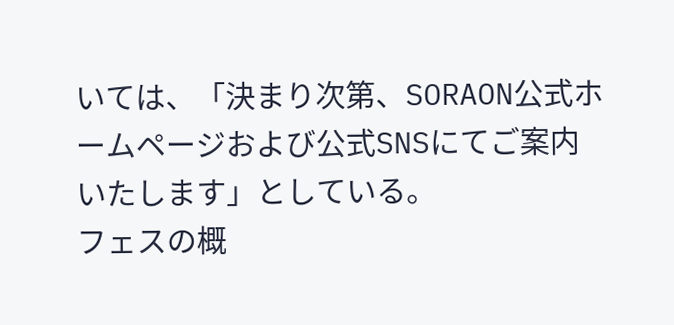いては、「決まり次第、SORAON公式ホームページおよび公式SNSにてご案内いたします」としている。
フェスの概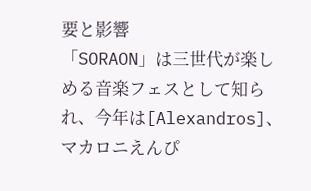要と影響
「SORAON」は三世代が楽しめる音楽フェスとして知られ、今年は[Alexandros]、マカロニえんぴ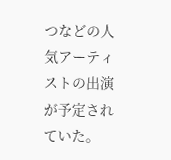つなどの人気アーティストの出演が予定されていた。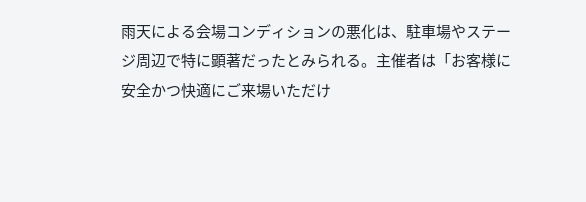雨天による会場コンディションの悪化は、駐車場やステージ周辺で特に顕著だったとみられる。主催者は「お客様に安全かつ快適にご来場いただけ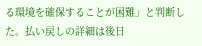る環境を確保することが困難」と判断した。払い戻しの詳細は後日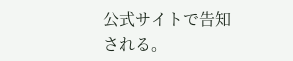公式サイトで告知される。